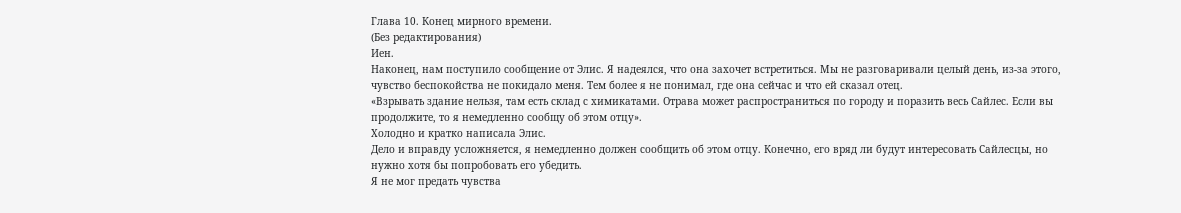Глава 10. Конец мирного времени.
(Без редактирования)
Иен.
Наконец, нам поступило сообщение от Элис. Я надеялся, что она захочет встретиться. Мы не разговаривали целый день, из-за этого, чувство беспокойства не покидало меня. Тем более я не понимал, где она сейчас и что ей сказал отец.
«Взрывать здание нельзя, там есть склад с химикатами. Отрава может распространиться по городу и поразить весь Сайлес. Если вы продолжите, то я немедленно сообщу об этом отцу».
Холодно и кратко написала Элис.
Дело и вправду усложняется, я немедленно должен сообщить об этом отцу. Конечно, его вряд ли будут интересовать Сайлесцы, но нужно хотя бы попробовать его убедить.
Я не мог предать чувства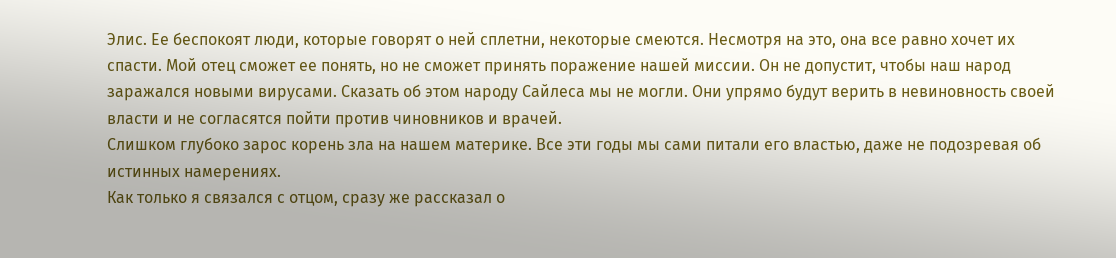Элис. Ее беспокоят люди, которые говорят о ней сплетни, некоторые смеются. Несмотря на это, она все равно хочет их спасти. Мой отец сможет ее понять, но не сможет принять поражение нашей миссии. Он не допустит, чтобы наш народ заражался новыми вирусами. Сказать об этом народу Сайлеса мы не могли. Они упрямо будут верить в невиновность своей власти и не согласятся пойти против чиновников и врачей.
Слишком глубоко зарос корень зла на нашем материке. Все эти годы мы сами питали его властью, даже не подозревая об истинных намерениях.
Как только я связался с отцом, сразу же рассказал о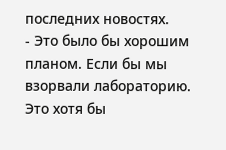последних новостях.
- Это было бы хорошим планом. Если бы мы взорвали лабораторию. Это хотя бы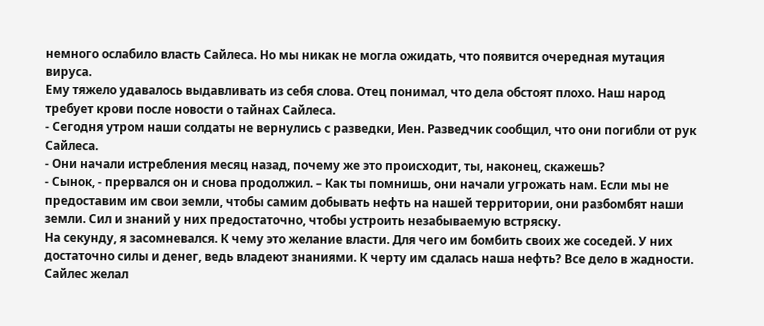немного ослабило власть Сайлеса. Но мы никак не могла ожидать, что появится очередная мутация вируса.
Ему тяжело удавалось выдавливать из себя слова. Отец понимал, что дела обстоят плохо. Наш народ требует крови после новости о тайнах Сайлеса.
- Сегодня утром наши солдаты не вернулись с разведки, Иен. Разведчик сообщил, что они погибли от рук Сайлеса.
- Они начали истребления месяц назад, почему же это происходит, ты, наконец, скажешь?
- Сынок, - прервался он и снова продолжил. – Как ты помнишь, они начали угрожать нам. Если мы не предоставим им свои земли, чтобы самим добывать нефть на нашей территории, они разбомбят наши земли. Сил и знаний у них предостаточно, чтобы устроить незабываемую встряску.
На секунду, я засомневался. К чему это желание власти. Для чего им бомбить своих же соседей. У них достаточно силы и денег, ведь владеют знаниями. К черту им сдалась наша нефть? Все дело в жадности. Сайлес желал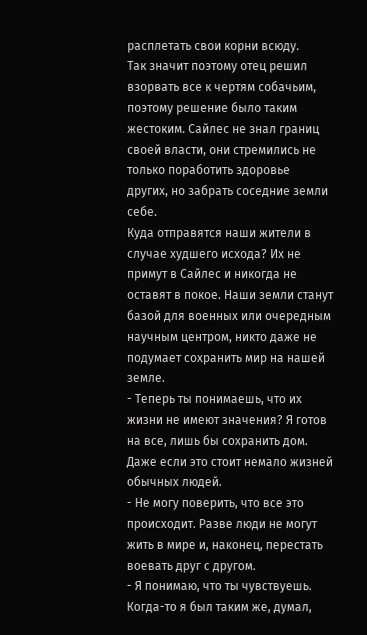расплетать свои корни всюду.
Так значит поэтому отец решил взорвать все к чертям собачьим, поэтому решение было таким жестоким. Сайлес не знал границ своей власти, они стремились не только поработить здоровье других, но забрать соседние земли себе.
Куда отправятся наши жители в случае худшего исхода? Их не примут в Сайлес и никогда не оставят в покое. Наши земли станут базой для военных или очередным научным центром, никто даже не подумает сохранить мир на нашей земле.
- Теперь ты понимаешь, что их жизни не имеют значения? Я готов на все, лишь бы сохранить дом. Даже если это стоит немало жизней обычных людей.
- Не могу поверить, что все это происходит. Разве люди не могут жить в мире и, наконец, перестать воевать друг с другом.
- Я понимаю, что ты чувствуешь. Когда-то я был таким же, думал,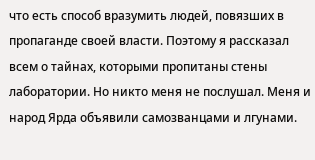что есть способ вразумить людей, повязших в пропаганде своей власти. Поэтому я рассказал всем о тайнах, которыми пропитаны стены лаборатории. Но никто меня не послушал. Меня и народ Ярда объявили самозванцами и лгунами.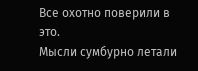Все охотно поверили в это.
Мысли сумбурно летали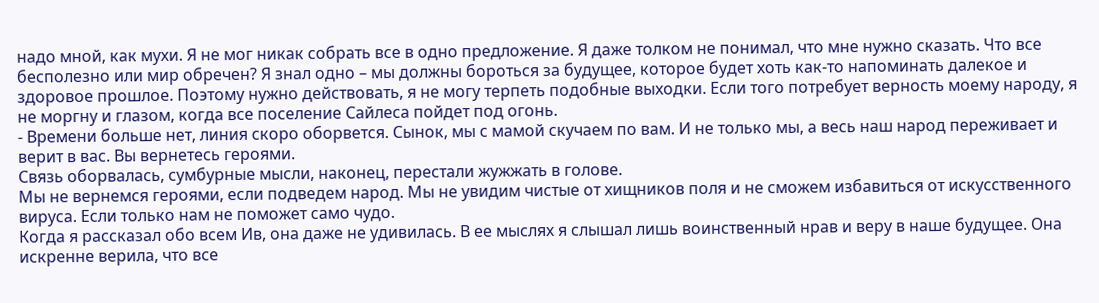надо мной, как мухи. Я не мог никак собрать все в одно предложение. Я даже толком не понимал, что мне нужно сказать. Что все бесполезно или мир обречен? Я знал одно – мы должны бороться за будущее, которое будет хоть как-то напоминать далекое и здоровое прошлое. Поэтому нужно действовать, я не могу терпеть подобные выходки. Если того потребует верность моему народу, я не моргну и глазом, когда все поселение Сайлеса пойдет под огонь.
- Времени больше нет, линия скоро оборвется. Сынок, мы с мамой скучаем по вам. И не только мы, а весь наш народ переживает и верит в вас. Вы вернетесь героями.
Связь оборвалась, сумбурные мысли, наконец, перестали жужжать в голове.
Мы не вернемся героями, если подведем народ. Мы не увидим чистые от хищников поля и не сможем избавиться от искусственного вируса. Если только нам не поможет само чудо.
Когда я рассказал обо всем Ив, она даже не удивилась. В ее мыслях я слышал лишь воинственный нрав и веру в наше будущее. Она искренне верила, что все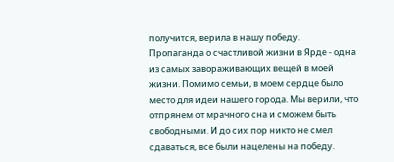получится, верила в нашу победу.
Пропаганда о счастливой жизни в Ярде - одна из самых завораживающих вещей в моей жизни. Помимо семьи, в моем сердце было место для идеи нашего города. Мы верили, что отпрянем от мрачного сна и сможем быть свободными. И до сих пор никто не смел сдаваться, все были нацелены на победу.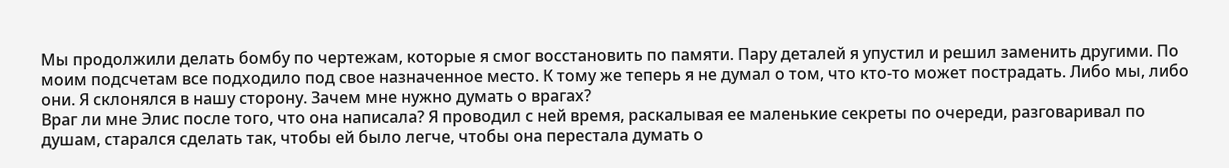Мы продолжили делать бомбу по чертежам, которые я смог восстановить по памяти. Пару деталей я упустил и решил заменить другими. По моим подсчетам все подходило под свое назначенное место. К тому же теперь я не думал о том, что кто-то может пострадать. Либо мы, либо они. Я склонялся в нашу сторону. Зачем мне нужно думать о врагах?
Враг ли мне Элис после того, что она написала? Я проводил с ней время, раскалывая ее маленькие секреты по очереди, разговаривал по душам, старался сделать так, чтобы ей было легче, чтобы она перестала думать о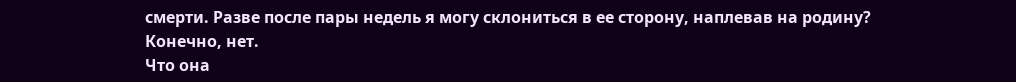смерти. Разве после пары недель я могу склониться в ее сторону, наплевав на родину? Конечно, нет.
Что она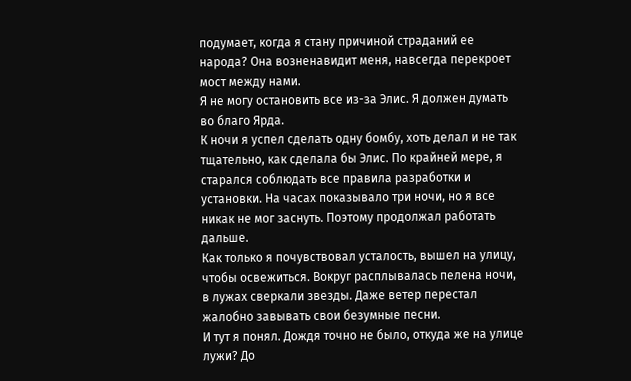подумает, когда я стану причиной страданий ее народа? Она возненавидит меня, навсегда перекроет мост между нами.
Я не могу остановить все из-за Элис. Я должен думать во благо Ярда.
К ночи я успел сделать одну бомбу, хоть делал и не так тщательно, как сделала бы Элис. По крайней мере, я старался соблюдать все правила разработки и установки. На часах показывало три ночи, но я все никак не мог заснуть. Поэтому продолжал работать дальше.
Как только я почувствовал усталость, вышел на улицу, чтобы освежиться. Вокруг расплывалась пелена ночи, в лужах сверкали звезды. Даже ветер перестал жалобно завывать свои безумные песни.
И тут я понял. Дождя точно не было, откуда же на улице лужи? До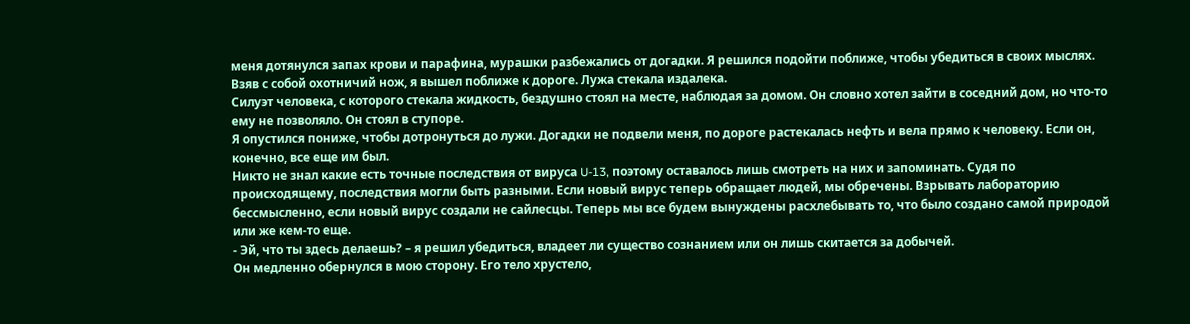меня дотянулся запах крови и парафина, мурашки разбежались от догадки. Я решился подойти поближе, чтобы убедиться в своих мыслях. Взяв с собой охотничий нож, я вышел поближе к дороге. Лужа стекала издалека.
Силуэт человека, с которого стекала жидкость, бездушно стоял на месте, наблюдая за домом. Он словно хотел зайти в соседний дом, но что-то ему не позволяло. Он стоял в ступоре.
Я опустился пониже, чтобы дотронуться до лужи. Догадки не подвели меня, по дороге растекалась нефть и вела прямо к человеку. Если он, конечно, все еще им был.
Никто не знал какие есть точные последствия от вируса U-13, поэтому оставалось лишь смотреть на них и запоминать. Судя по происходящему, последствия могли быть разными. Если новый вирус теперь обращает людей, мы обречены. Взрывать лабораторию бессмысленно, если новый вирус создали не сайлесцы. Теперь мы все будем вынуждены расхлебывать то, что было создано самой природой или же кем-то еще.
- Эй, что ты здесь делаешь? – я решил убедиться, владеет ли существо сознанием или он лишь скитается за добычей.
Он медленно обернулся в мою сторону. Его тело хрустело,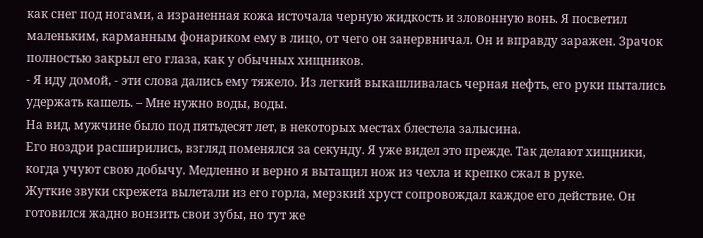как снег под ногами, а израненная кожа источала черную жидкость и зловонную вонь. Я посветил маленьким, карманным фонариком ему в лицо, от чего он занервничал. Он и вправду заражен. Зрачок полностью закрыл его глаза, как у обычных хищников.
- Я иду домой, - эти слова дались ему тяжело. Из легкий выкашливалась черная нефть, его руки пытались удержать кашель. – Мне нужно воды, воды.
На вид, мужчине было под пятьдесят лет, в некоторых местах блестела залысина.
Его ноздри расширились, взгляд поменялся за секунду. Я уже видел это прежде. Так делают хищники, когда учуют свою добычу. Медленно и верно я вытащил нож из чехла и крепко сжал в руке.
Жуткие звуки скрежета вылетали из его горла, мерзкий хруст сопровождал каждое его действие. Он готовился жадно вонзить свои зубы, но тут же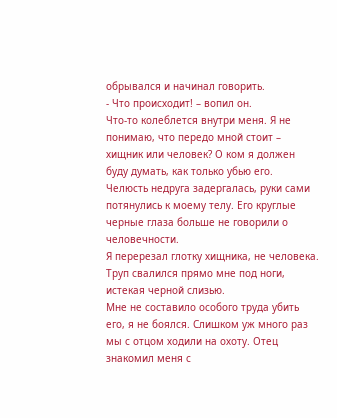обрывался и начинал говорить.
- Что происходит! – вопил он.
Что-то колеблется внутри меня. Я не понимаю, что передо мной стоит – хищник или человек? О ком я должен буду думать, как только убью его.
Челюсть недруга задергалась, руки сами потянулись к моему телу. Его круглые черные глаза больше не говорили о человечности.
Я перерезал глотку хищника, не человека. Труп свалился прямо мне под ноги, истекая черной слизью.
Мне не составило особого труда убить его, я не боялся. Слишком уж много раз мы с отцом ходили на охоту. Отец знакомил меня с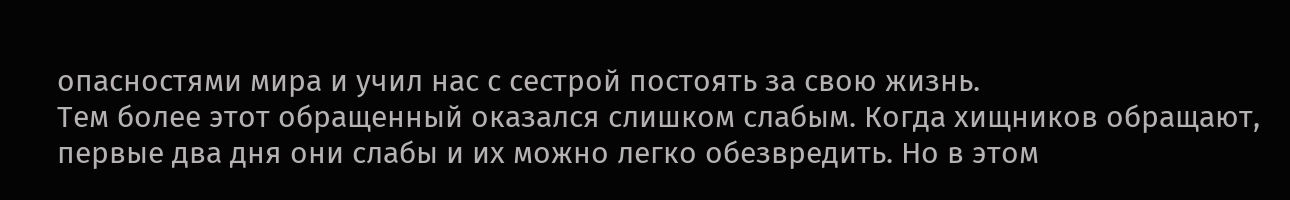опасностями мира и учил нас с сестрой постоять за свою жизнь.
Тем более этот обращенный оказался слишком слабым. Когда хищников обращают, первые два дня они слабы и их можно легко обезвредить. Но в этом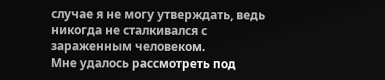случае я не могу утверждать, ведь никогда не сталкивался с зараженным человеком.
Мне удалось рассмотреть под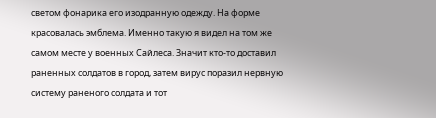светом фонарика его изодранную одежду. На форме красовалась эмблема. Именно такую я видел на том же самом месте у военных Сайлеса. Значит кто-то доставил раненных солдатов в город, затем вирус поразил нервную систему раненого солдата и тот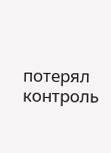потерял контроль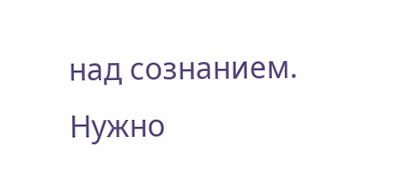над сознанием.
Нужно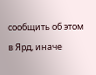сообщить об этом в Ярд, иначе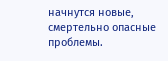начнутся новые, смертельно опасные проблемы.